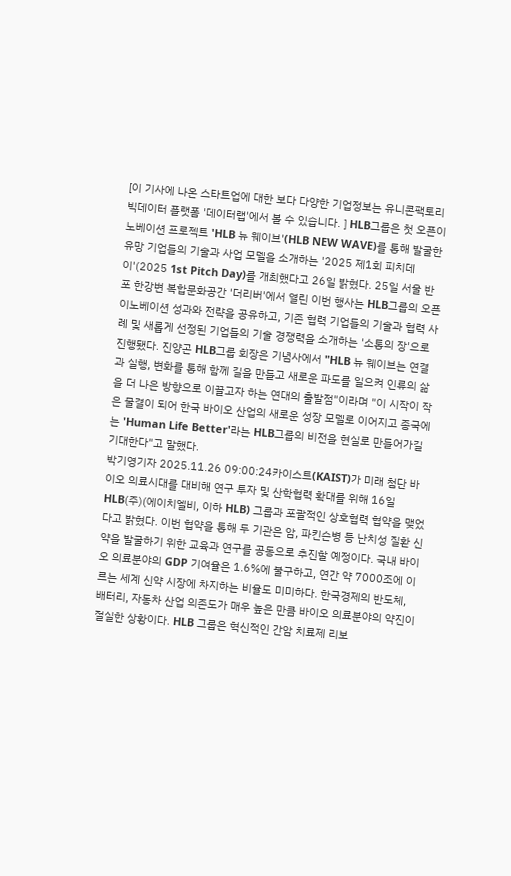[이 기사에 나온 스타트업에 대한 보다 다양한 기업정보는 유니콘팩토리 빅데이터 플랫폼 '데이터랩'에서 볼 수 있습니다. ] HLB그룹은 첫 오픈이노베이션 프로젝트 'HLB 뉴 웨이브'(HLB NEW WAVE)를 통해 발굴한 유망 기업들의 기술과 사업 모델을 소개하는 '2025 제1회 피치데이'(2025 1st Pitch Day)를 개최했다고 26일 밝혔다. 25일 서울 반포 한강변 복합문화공간 '더리버'에서 열린 이번 행사는 HLB그룹의 오픈이노베이션 성과와 전략을 공유하고, 기존 협력 기업들의 기술과 협력 사례 및 새롭게 선정된 기업들의 기술 경쟁력을 소개하는 '소통의 장'으로 진행됐다. 진양곤 HLB그룹 회장은 기념사에서 "HLB 뉴 웨이브는 연결과 실행, 변화를 통해 함께 길을 만들고 새로운 파도를 일으켜 인류의 삶을 더 나은 방향으로 이끌고자 하는 연대의 출발점"이라며 "이 시작이 작은 물결이 되어 한국 바이오 산업의 새로운 성장 모델로 이어지고 종국에는 'Human Life Better'라는 HLB그룹의 비전을 현실로 만들어가길 기대한다"고 말했다.
박기영기자 2025.11.26 09:00:24카이스트(KAIST)가 미래 첨단 바이오 의료시대를 대비해 연구 투자 및 산학협력 확대를 위해 16일 HLB(주)(에이치엘비, 이하 HLB) 그룹과 포괄적인 상호협력 협약을 맺었다고 밝혔다. 이번 협약을 통해 두 기관은 암, 파킨슨병 등 난치성 질환 신약을 발굴하기 위한 교육과 연구를 공동으로 추진할 예정이다. 국내 바이오 의료분야의 GDP 기여율은 1.6%에 불구하고, 연간 약 7000조에 이르는 세계 신약 시장에 차지하는 비율도 미미하다. 한국경제의 반도체, 배터리, 자동차 산업 의존도가 매우 높은 만큼 바이오 의료분야의 약진이 절실한 상황이다. HLB 그룹은 혁신적인 간암 치료제 리보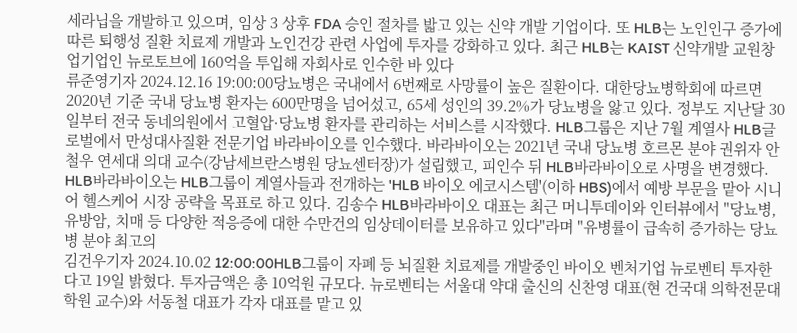세라닙을 개발하고 있으며, 임상 3 상후 FDA 승인 절차를 밟고 있는 신약 개발 기업이다. 또 HLB는 노인인구 증가에 따른 퇴행성 질환 치료제 개발과 노인건강 관련 사업에 투자를 강화하고 있다. 최근 HLB는 KAIST 신약개발 교원창업기업인 뉴로토브에 160억을 투입해 자회사로 인수한 바 있다
류준영기자 2024.12.16 19:00:00당뇨병은 국내에서 6번째로 사망률이 높은 질환이다. 대한당뇨병학회에 따르면 2020년 기준 국내 당뇨병 환자는 600만명을 넘어섰고, 65세 성인의 39.2%가 당뇨병을 앓고 있다. 정부도 지난달 30일부터 전국 동네의원에서 고혈압·당뇨병 환자를 관리하는 서비스를 시작했다. HLB그룹은 지난 7월 계열사 HLB글로벌에서 만성대사질환 전문기업 바라바이오를 인수했다. 바라바이오는 2021년 국내 당뇨병 호르몬 분야 권위자 안철우 연세대 의대 교수(강남세브란스병원 당뇨센터장)가 설립했고, 피인수 뒤 HLB바라바이오로 사명을 변경했다. HLB바라바이오는 HLB그룹이 계열사들과 전개하는 'HLB 바이오 에코시스템'(이하 HBS)에서 예방 부문을 맡아 시니어 헬스케어 시장 공략을 목표로 하고 있다. 김송수 HLB바라바이오 대표는 최근 머니투데이와 인터뷰에서 "당뇨병, 유방암, 치매 등 다양한 적응증에 대한 수만건의 임상데이터를 보유하고 있다"라며 "유병률이 급속히 증가하는 당뇨병 분야 최고의
김건우기자 2024.10.02 12:00:00HLB그룹이 자폐 등 뇌질환 치료제를 개발중인 바이오 벤처기업 뉴로벤티 투자한다고 19일 밝혔다. 투자금액은 총 10억원 규모다. 뉴로벤티는 서울대 약대 출신의 신찬영 대표(현 건국대 의학전문대학원 교수)와 서동철 대표가 각자 대표를 맡고 있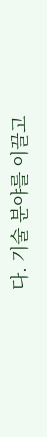다. 기술 분야를 이끌고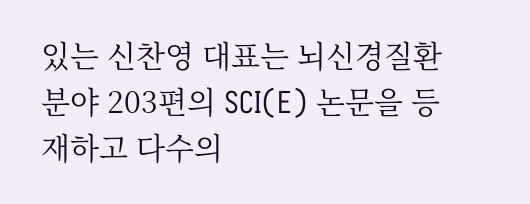있는 신찬영 대표는 뇌신경질환 분야 203편의 SCI(E) 논문을 등재하고 다수의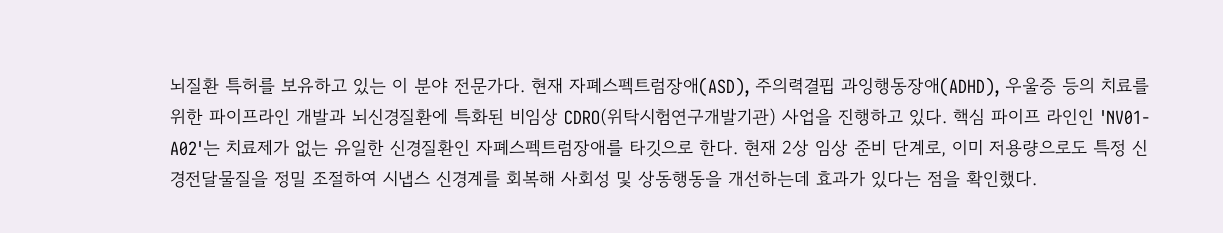뇌질환 특허를 보유하고 있는 이 분야 전문가다. 현재 자폐스펙트럼장애(ASD), 주의력결핍 과잉행동장애(ADHD), 우울증 등의 치료를 위한 파이프라인 개발과 뇌신경질환에 특화된 비임상 CDRO(위탁시험연구개발기관) 사업을 진행하고 있다. 핵심 파이프 라인인 'NV01-A02'는 치료제가 없는 유일한 신경질환인 자폐스펙트럼장애를 타깃으로 한다. 현재 2상 임상 준비 단계로, 이미 저용량으로도 특정 신경전달물질을 정밀 조절하여 시냅스 신경계를 회복해 사회성 및 상동행동을 개선하는데 효과가 있다는 점을 확인했다.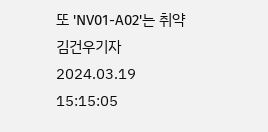또 'NV01-A02'는 취약
김건우기자 2024.03.19 15:15:05